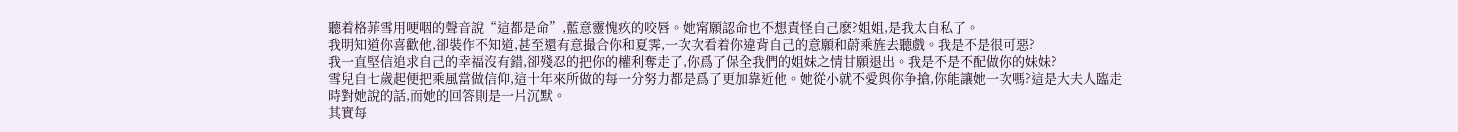聽着格菲雪用哽咽的聲音說“這都是命”,藍意靈愧疚的咬唇。她甯願認命也不想責怪自己麽?姐姐,是我太自私了。
我明知道你喜歡他,卻裝作不知道,甚至還有意撮合你和夏霁,一次次看着你違背自己的意願和蔚乘旌去聽戲。我是不是很可惡?
我一直堅信追求自己的幸福沒有錯,卻殘忍的把你的權利奪走了,你爲了保全我們的姐妹之情甘願退出。我是不是不配做你的妹妹?
雪兒自七歲起便把乘風當做信仰,這十年來所做的每一分努力都是爲了更加靠近他。她從小就不愛與你争搶,你能讓她一次嗎?這是大夫人臨走時對她說的話,而她的回答則是一片沉默。
其實每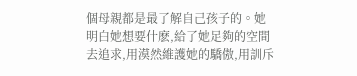個母親都是最了解自己孩子的。她明白她想要什麽,給了她足夠的空間去追求,用漠然維護她的驕傲,用訓斥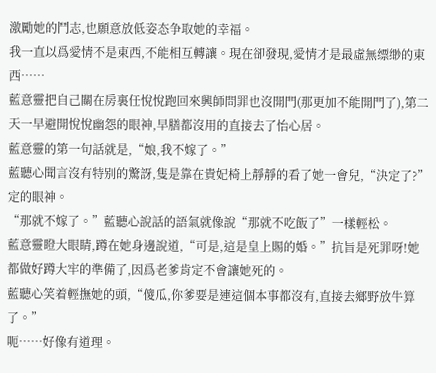激勵她的鬥志,也願意放低姿态争取她的幸福。
我一直以爲愛情不是東西,不能相互轉讓。現在卻發現,愛情才是最虛無缥缈的東西……
藍意靈把自己關在房裏任悅悅跑回來興師問罪也沒開門(那更加不能開門了),第二天一早避開悅悅幽怨的眼神,早膳都沒用的直接去了怡心居。
藍意靈的第一句話就是,“娘,我不嫁了。”
藍聽心聞言沒有特别的驚訝,隻是靠在貴妃椅上靜靜的看了她一會兒,“決定了?”
定的眼神。
“那就不嫁了。”藍聽心說話的語氣就像說“那就不吃飯了”一樣輕松。
藍意靈瞪大眼睛,蹲在她身邊說道,“可是,這是皇上賜的婚。”抗旨是死罪呀!她都做好蹲大牢的準備了,因爲老爹肯定不會讓她死的。
藍聽心笑着輕撫她的頭,“傻瓜,你爹要是連這個本事都沒有,直接去鄉野放牛算了。”
呃……好像有道理。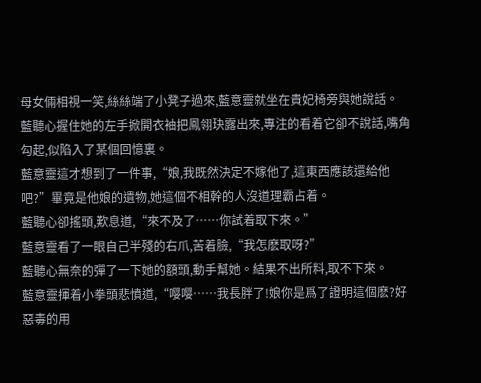母女倆相視一笑,絲絲端了小凳子過來,藍意靈就坐在貴妃椅旁與她說話。
藍聽心握住她的左手掀開衣袖把鳳翎玦露出來,專注的看着它卻不說話,嘴角勾起,似陷入了某個回憶裏。
藍意靈這才想到了一件事,“娘,我既然決定不嫁他了,這東西應該還給他吧?”畢竟是他娘的遺物,她這個不相幹的人沒道理霸占着。
藍聽心卻搖頭,歎息道,“來不及了……你試着取下來。”
藍意靈看了一眼自己半殘的右爪,苦着臉,“我怎麽取呀?”
藍聽心無奈的彈了一下她的額頭,動手幫她。結果不出所料,取不下來。
藍意靈揮着小拳頭悲憤道,“嘤嘤……我長胖了!娘你是爲了證明這個麽?好惡毒的用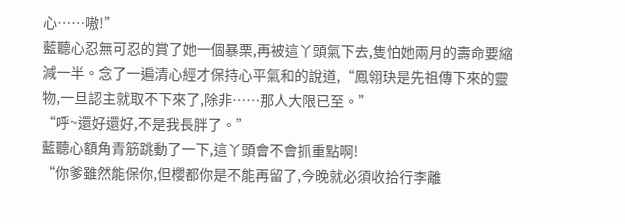心……嗷!”
藍聽心忍無可忍的賞了她一個暴栗,再被這丫頭氣下去,隻怕她兩月的壽命要縮減一半。念了一遍清心經才保持心平氣和的說道,“鳳翎玦是先祖傳下來的靈物,一旦認主就取不下來了,除非……那人大限已至。”
“呼~還好還好,不是我長胖了。”
藍聽心額角青筋跳動了一下,這丫頭會不會抓重點啊!
“你爹雖然能保你,但櫻都你是不能再留了,今晚就必須收拾行李離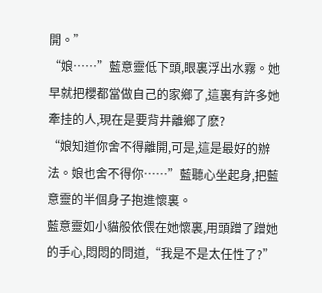開。”
“娘……”藍意靈低下頭,眼裏浮出水霧。她早就把櫻都當做自己的家鄉了,這裏有許多她牽挂的人,現在是要背井離鄉了麽?
“娘知道你舍不得離開,可是,這是最好的辦法。娘也舍不得你……”藍聽心坐起身,把藍意靈的半個身子抱進懷裏。
藍意靈如小貓般依偎在她懷裏,用頭蹭了蹭她的手心,悶悶的問道,“我是不是太任性了?”